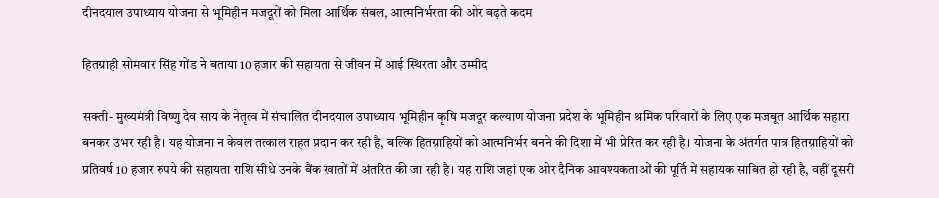दीनदयाल उपाध्याय योजना से भूमिहीन मजदूरों को मिला आर्थिक संबल, आत्मनिर्भरता की ओर बढ़ते कदम

हितग्राही सोमवार सिंह गोंड ने बताया 10 हजार की सहायता से जीवन में आई स्थिरता और उम्मीद

सक्ती- मुख्यमंत्री विष्णु देव साय के नेतृत्व में संचालित दीनदयाल उपाध्याय भूमिहीन कृषि मजदूर कल्याण योजना प्रदेश के भूमिहीन श्रमिक परिवारों के लिए एक मजबूत आर्थिक सहारा बनकर उभर रही है। यह योजना न केवल तत्काल राहत प्रदान कर रही है, बल्कि हितग्राहियों को आत्मनिर्भर बनने की दिशा में भी प्रेरित कर रही है। योजना के अंतर्गत पात्र हितग्राहियों को प्रतिवर्ष 10 हजार रुपये की सहायता राशि सीधे उनके बैंक खातों में अंतरित की जा रही है। यह राशि जहां एक ओर दैनिक आवश्यकताओं की पूर्ति में सहायक साबित हो रही है, वहीं दूसरी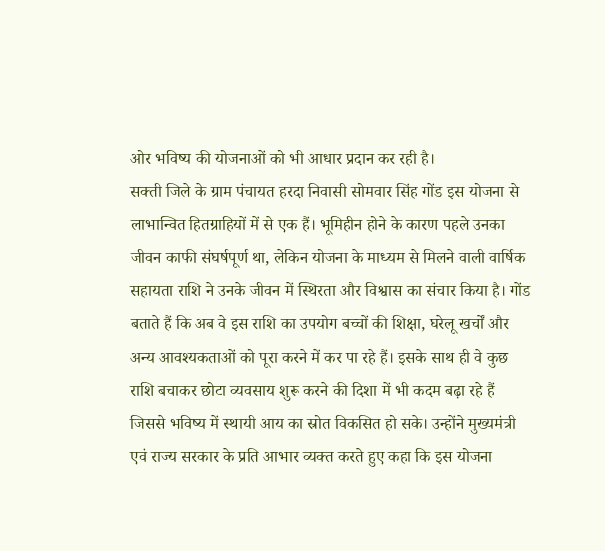ओर भविष्य की योजनाओं को भी आधार प्रदान कर रही है।
सक्ती जिले के ग्राम पंचायत हरदा निवासी सोमवार सिंह गोंड इस योजना से लाभान्वित हितग्राहियों में से एक हैं। भूमिहीन होने के कारण पहले उनका जीवन काफी संघर्षपूर्ण था, लेकिन योजना के माध्यम से मिलने वाली वार्षिक सहायता राशि ने उनके जीवन में स्थिरता और विश्वास का संचार किया है। गोंड बताते हैं कि अब वे इस राशि का उपयोग बच्चों की शिक्षा, घरेलू खर्चों और अन्य आवश्यकताओं को पूरा करने में कर पा रहे हैं। इसके साथ ही वे कुछ राशि बचाकर छोटा व्यवसाय शुरू करने की दिशा में भी कदम बढ़ा रहे हैं जिससे भविष्य में स्थायी आय का स्रोत विकसित हो सके। उन्होंने मुख्यमंत्री एवं राज्य सरकार के प्रति आभार व्यक्त करते हुए कहा कि इस योजना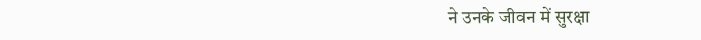ने उनके जीवन में सुरक्षा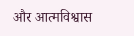और आत्मविश्वास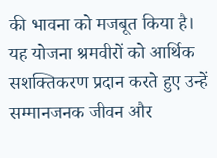की भावना को मजबूत किया है। यह योजना श्रमवीरों को आर्थिक सशक्तिकरण प्रदान करते हुए उन्हें सम्मानजनक जीवन और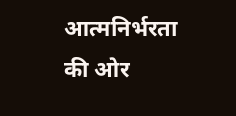आत्मनिर्भरता की ओर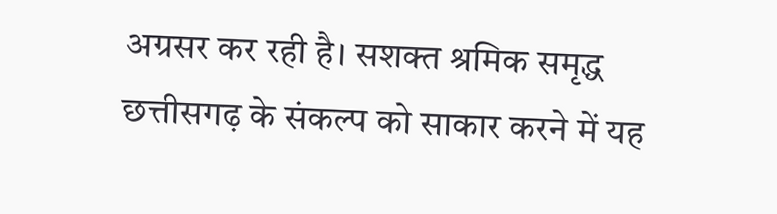अग्रसर कर रही है। सशक्त श्रमिक समृद्ध छत्तीसगढ़ के संकल्प को साकार करने में यह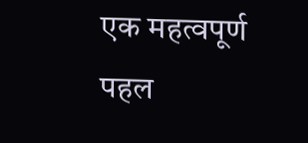एक महत्वपूर्ण पहल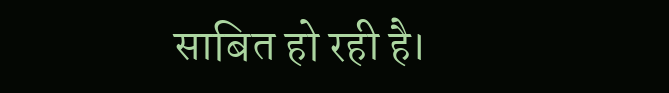साबित हो रही है।